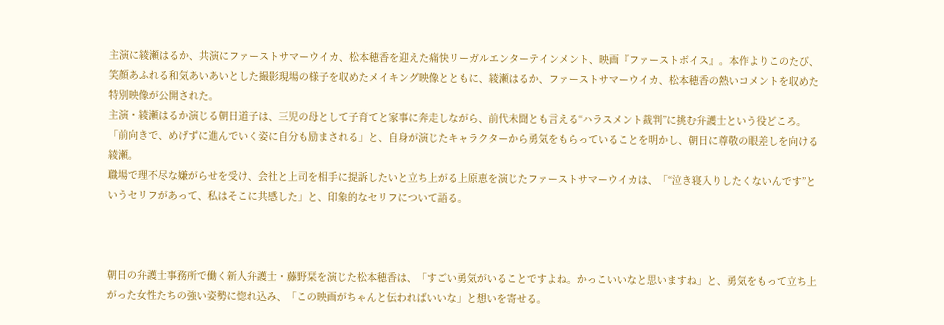主演に綾瀬はるか、共演にファーストサマーウイカ、松本穂香を迎えた痛快リーガルエンターテインメント、映画『ファーストボイス』。本作よりこのたび、笑顔あふれる和気あいあいとした撮影現場の様子を収めたメイキング映像とともに、綾瀬はるか、ファーストサマーウイカ、松本穂香の熱いコメントを収めた特別映像が公開された。
主演・綾瀬はるか演じる朝日道子は、三児の母として子育てと家事に奔走しながら、前代未聞とも言える“ハラスメント裁判”に挑む弁護士という役どころ。「前向きで、めげずに進んでいく姿に自分も励まされる」と、自身が演じたキャラクターから勇気をもらっていることを明かし、朝日に尊敬の眼差しを向ける綾瀬。
職場で理不尽な嫌がらせを受け、会社と上司を相手に提訴したいと立ち上がる上原恵を演じたファーストサマーウイカは、「“泣き寝入りしたくないんです”というセリフがあって、私はそこに共感した」と、印象的なセリフについて語る。



朝日の弁護士事務所で働く新人弁護士・藤野栞を演じた松本穂香は、「すごい勇気がいることですよね。かっこいいなと思いますね」と、勇気をもって立ち上がった女性たちの強い姿勢に惚れ込み、「この映画がちゃんと伝わればいいな」と想いを寄せる。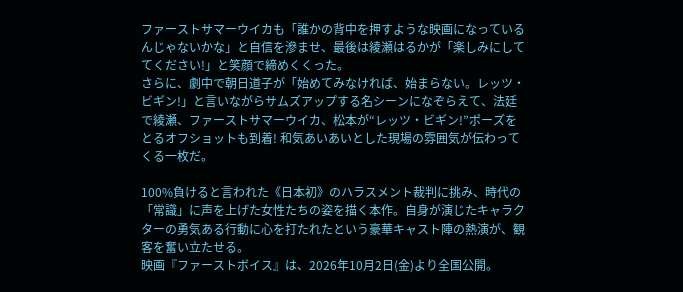ファーストサマーウイカも「誰かの背中を押すような映画になっているんじゃないかな」と自信を滲ませ、最後は綾瀬はるかが「楽しみにしててください!」と笑顔で締めくくった。
さらに、劇中で朝日道子が「始めてみなければ、始まらない。レッツ・ビギン!」と言いながらサムズアップする名シーンになぞらえて、法廷で綾瀬、ファーストサマーウイカ、松本が“レッツ・ビギン!”ポーズをとるオフショットも到着! 和気あいあいとした現場の雰囲気が伝わってくる一枚だ。

100%負けると言われた《日本初》のハラスメント裁判に挑み、時代の「常識」に声を上げた女性たちの姿を描く本作。自身が演じたキャラクターの勇気ある行動に心を打たれたという豪華キャスト陣の熱演が、観客を奮い立たせる。
映画『ファーストボイス』は、2026年10月2日(金)より全国公開。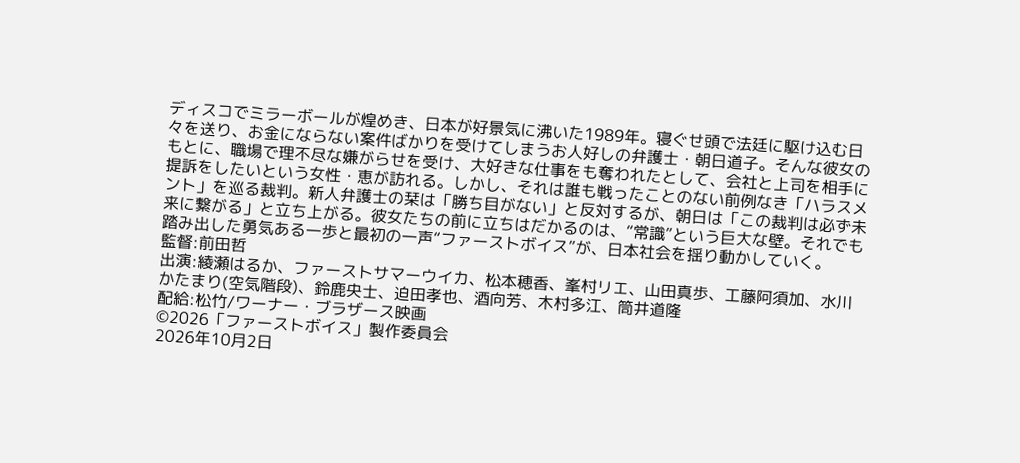ディスコでミラーボールが煌めき、日本が好景気に沸いた1989年。寝ぐせ頭で法廷に駆け込む日々を送り、お金にならない案件ばかりを受けてしまうお人好しの弁護士・朝日道子。そんな彼女のもとに、職場で理不尽な嫌がらせを受け、大好きな仕事をも奪われたとして、会社と上司を相手に提訴をしたいという女性・恵が訪れる。しかし、それは誰も戦ったことのない前例なき「ハラスメント」を巡る裁判。新人弁護士の栞は「勝ち目がない」と反対するが、朝日は「この裁判は必ず未来に繋がる」と立ち上がる。彼女たちの前に立ちはだかるのは、“常識”という巨大な壁。それでも踏み出した勇気ある一歩と最初の一声“ファーストボイス”が、日本社会を揺り動かしていく。
監督:前田哲
出演:綾瀬はるか、ファーストサマーウイカ、松本穂香、峯村リエ、山田真歩、工藤阿須加、水川かたまり(空気階段)、鈴鹿央士、迫田孝也、酒向芳、木村多江、筒井道隆
配給:松竹/ワーナー・ブラザース映画
©2026「ファーストボイス」製作委員会
2026年10月2日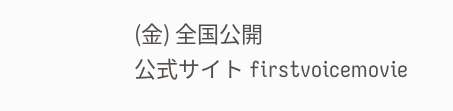(金) 全国公開
公式サイト firstvoicemovie